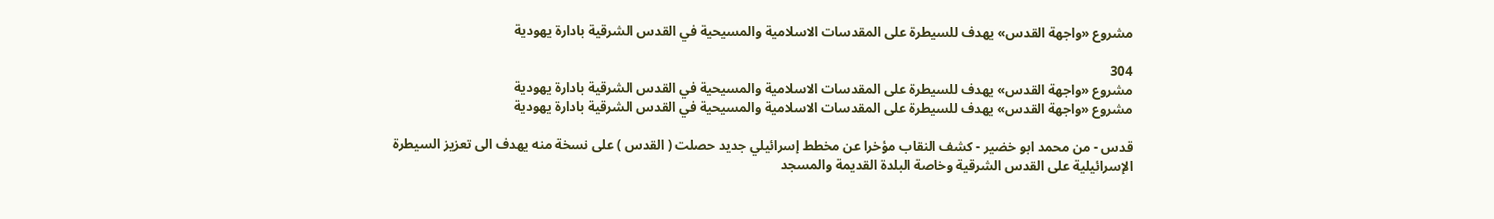مشروع «واجهة القدس» يهدف للسيطرة على المقدسات الاسلامية والمسيحية في القدس الشرقية بادارة يهودية

304
مشروع «واجهة القدس» يهدف للسيطرة على المقدسات الاسلامية والمسيحية في القدس الشرقية بادارة يهودية
مشروع «واجهة القدس» يهدف للسيطرة على المقدسات الاسلامية والمسيحية في القدس الشرقية بادارة يهودية

قدس - من محمد ابو خضير - كشف النقاب مؤخرا عن مخطط إسرائيلي جديد حصلت ( القدس ) على نسخة منه يهدف الى تعزيز السيطرة الإسرائيلية على القدس الشرقية وخاصة البلدة القديمة والمسجد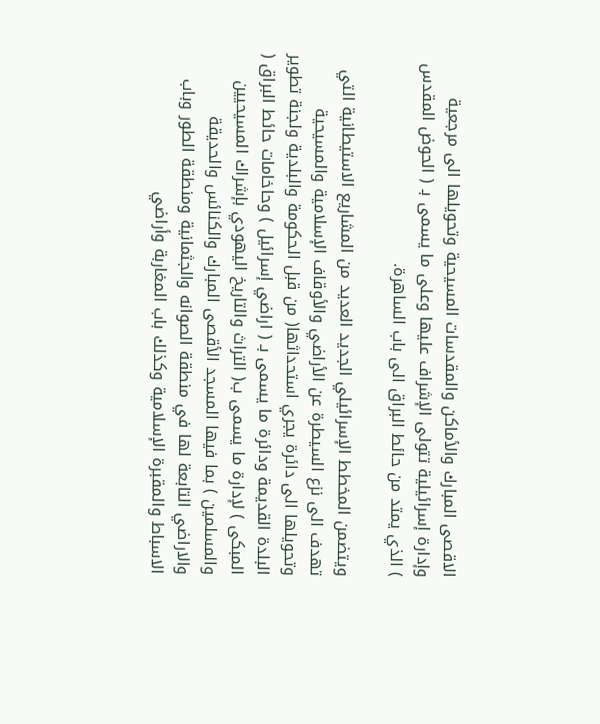الاقصى المبارك والأماكن والمقدسات المسيحية وتحويلها الى مرجعية وإدارة إسرائيلية تتولى الإشراف عليها وعلى ما يسمى بـ ( الحوض المقدس ) الذي يمتد من حائط البراق الى باب الساهرة.

ويتضمن المخطط الإسرائيلي الجديد العديد من المشاريع الاستيطانية التي تهدف الى نزع السيطرة عن الأراضي والأوقاف الإسلامية والمسيحية وتحويلها الى دائرة يجري استحداثها( من قبل الحكومة والبلدية ولجنة تطوير البلدة القديمة ودائرة ما يسمى بـ ( اراضي إسرائيل ) وحاخامات حائط البراق ( المبكى ) لإدارة ما يسمى ب( التراث والتاريخ اليهودي بإشراك المسيحيين والمسلمين ) بما فيها المسجد الأقصى المبارك والكنائس والحديقة والاراضي التابعة لها في منطقة الصوانه والجثمانية ومنطقة الطور وباب الاسباط والمقبرة الإسلامية وكذلك باب المغاربة وأراضي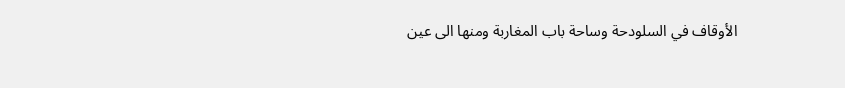الأوقاف في السلودحة وساحة باب المغاربة ومنها الى عين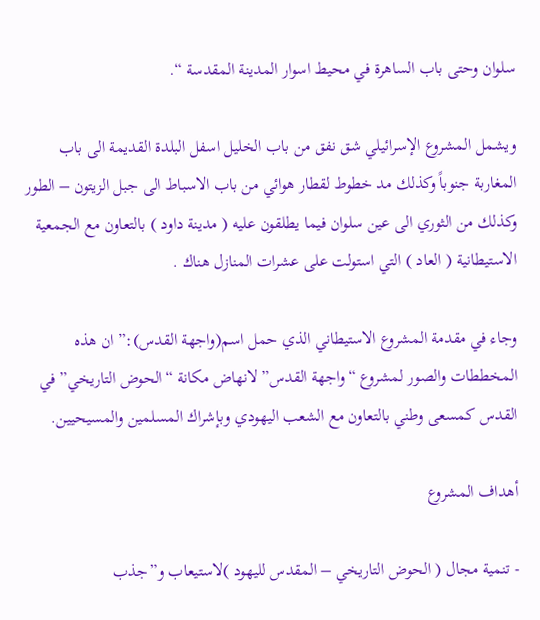سلوان وحتى باب الساهرة في محيط اسوار المدينة المقدسة “.

ويشمل المشروع الإسرائيلي شق نفق من باب الخليل اسفل البلدة القديمة الى باب المغاربة جنوباً وكذلك مد خطوط لقطار هوائي من باب الاسباط الى جبل الزيتون – الطور وكذلك من الثوري الى عين سلوان فيما يطلقون عليه ( مدينة داود ) بالتعاون مع الجمعية الاستيطانية ( العاد ) التي استولت على عشرات المنازل هناك .

وجاء في مقدمة المشروع الاستيطاني الذي حمل اسم(واجهة القدس):” ان هذه المخططات والصور لمشروع “واجهة القدس” لانهاض مكانة “الحوض التاريخي” في القدس كمسعى وطني بالتعاون مع الشعب اليهودي وبإشراك المسلمين والمسيحيين.

أهداف المشروع

- تنمية مجال ( الحوض التاريخي – المقدس لليهود )لاستيعاب و”جذب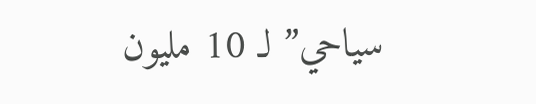سياحي” لـ 10 مليون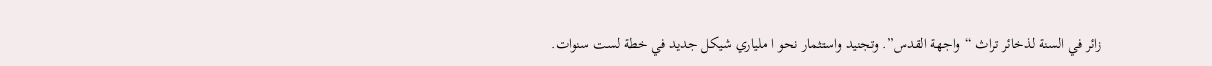زائر في السنة لذخائر تراث “واجهة القدس”. وتجنيد واستثمار نحو ا ملياري شيكل جديد في خطة لست سنوات.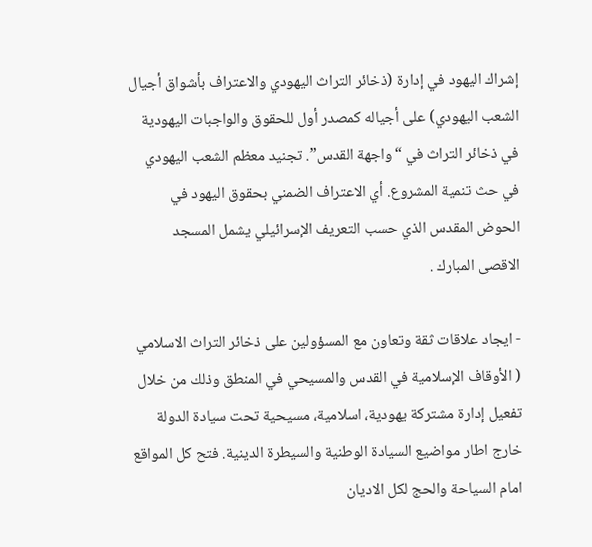إشراك اليهود في إدارة (ذخائر التراث اليهودي والاعتراف بأشواق أجيال الشعب اليهودي) على أجياله كمصدر أول للحقوق والواجبات اليهودية في ذخائر التراث في “واجهة القدس”. تجنيد معظم الشعب اليهودي في حث تنمية المشروع. أي الاعتراف الضمني بحقوق اليهود في الحوض المقدس الذي حسب التعريف الإسرائيلي يشمل المسجد الاقصى المبارك .

- ايجاد علاقات ثقة وتعاون مع المسؤولين على ذخائر التراث الاسلامي ( الأوقاف الإسلامية في القدس والمسيحي في المنطق وذلك من خلال تفعيل إدارة مشتركة يهودية، اسلامية، مسيحية تحت سيادة الدولة خارج اطار مواضيع السيادة الوطنية والسيطرة الدينية. فتح كل المواقع امام السياحة والحج لكل الاديان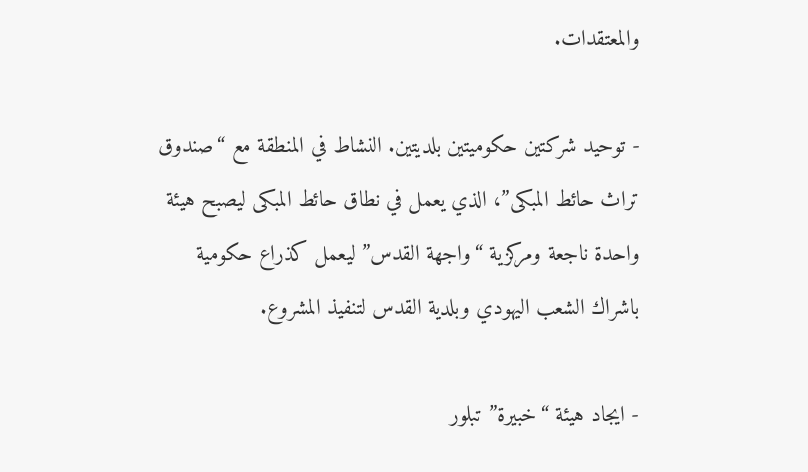والمعتقدات.

- توحيد شركتين حكوميتين بلديتين. النشاط في المنطقة مع “صندوق تراث حائط المبكى”، الذي يعمل في نطاق حائط المبكى ليصبح هيئة واحدة ناجعة ومركزية “واجهة القدس” ليعمل كذراع حكومية باشراك الشعب اليهودي وبلدية القدس لتنفيذ المشروع.

- ايجاد هيئة “خبيرة” تبلور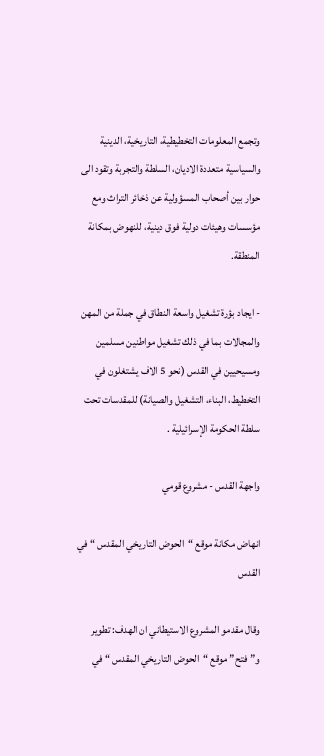وتجمع المعلومات التخطيطية، التاريخية، الدينية والسياسية متعددة الاديان، السلطة والتجربة وتقود الى حوار بين أصحاب المسؤولية عن ذخائر التراث ومع مؤسسات وهيئات دولية فوق دينية، للنهوض بمكانة المنطقة.

- ايجاد بؤرة تشغيل واسعة النطاق في جملة من المهن والمجالات بما في ذلك تشغيل مواطنين مسلمين ومسيحيين في القدس (نحو 5 الاف يشتغلون في التخطيط، البناء، التشغيل والصيانة) للمقدسات تحت سلطة الحكومة الإسرائيلية .

واجهة القدس - مشروع قومي

انهاض مكانة موقع “الحوض التاريخي المقدس “ في القدس

وقال مقدمو المشروع الاستيطاني ان الهدف: تطوير و”فتح” موقع “الحوض التاريخي المقدس “ في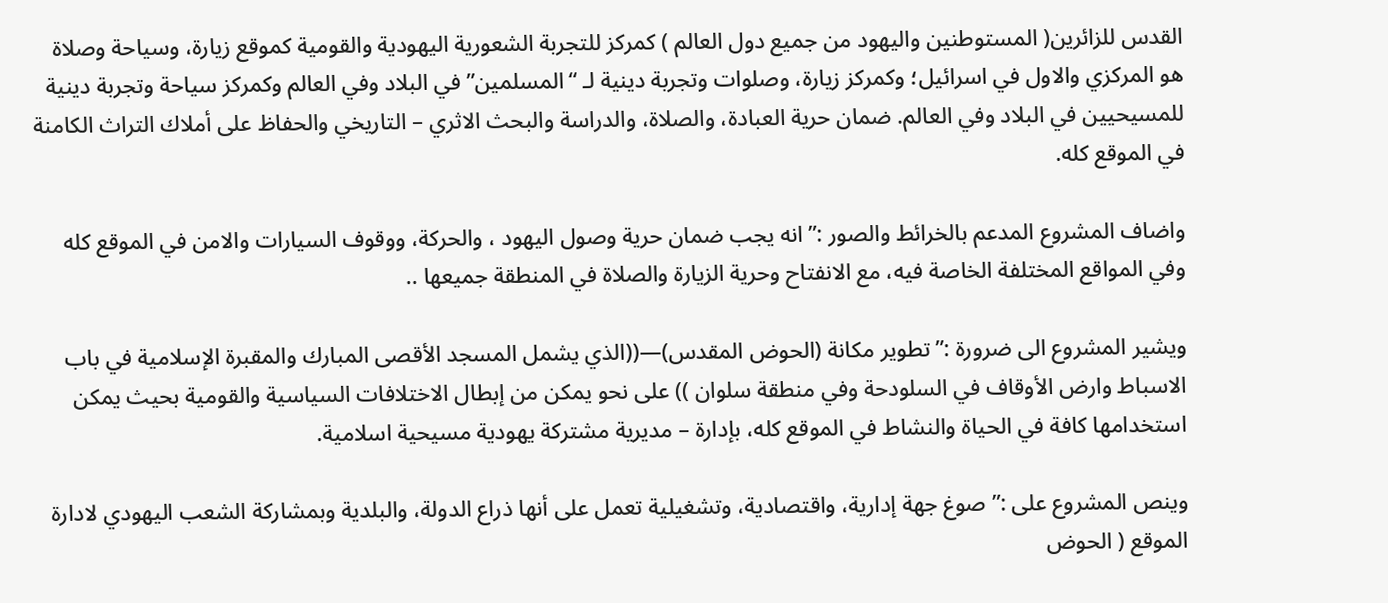القدس للزائرين( المستوطنين واليهود من جميع دول العالم ) كمركز للتجربة الشعورية اليهودية والقومية كموقع زيارة، وسياحة وصلاة هو المركزي والاول في اسرائيل؛ وكمركز زيارة، وصلوات وتجربة دينية لـ “المسلمين” في البلاد وفي العالم وكمركز سياحة وتجربة دينية للمسيحيين في البلاد وفي العالم. ضمان حرية العبادة، والصلاة، والدراسة والبحث الاثري – التاريخي والحفاظ على أملاك التراث الكامنة في الموقع كله.

واضاف المشروع المدعم بالخرائط والصور :” انه يجب ضمان حرية وصول اليهود ، والحركة، ووقوف السيارات والامن في الموقع كله وفي المواقع المختلفة الخاصة فيه، مع الانفتاح وحرية الزيارة والصلاة في المنطقة جميعها ..

ويشير المشروع الى ضرورة :” تطوير مكانة (الحوض المقدس)—((الذي يشمل المسجد الأقصى المبارك والمقبرة الإسلامية في باب الاسباط وارض الأوقاف في السلودحة وفي منطقة سلوان )) على نحو يمكن من إبطال الاختلافات السياسية والقومية بحيث يمكن استخدامها كافة في الحياة والنشاط في الموقع كله، بإدارة – مديرية مشتركة يهودية مسيحية اسلامية.

وينص المشروع على :” صوغ جهة إدارية، واقتصادية، وتشغيلية تعمل على أنها ذراع الدولة، والبلدية وبمشاركة الشعب اليهودي لادارة الموقع ( الحوض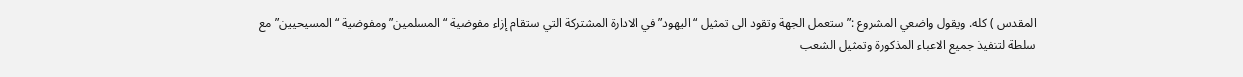المقدس ) كله. ويقول واضعي المشروع :” ستعمل الجهة وتقود الى تمثيل “اليهود” في الادارة المشتركة التي ستقام إزاء مفوضية “المسلمين” ومفوضية “المسيحيين” مع سلطة لتنفيذ جميع الاعباء المذكورة وتمثيل الشعب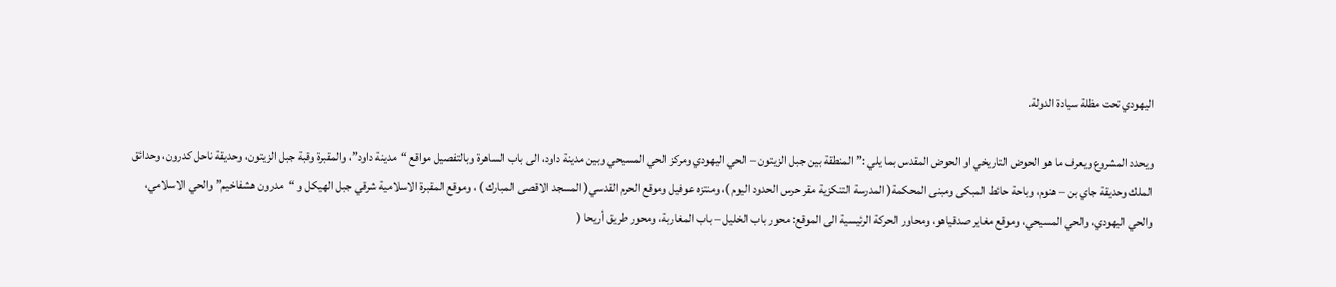اليهودي تحت مظلة سيادة الدولة.

ويحدد المشروع ويعرف ما هو الحوض التاريخي او الحوض المقدس بما يلي :” المنطقة بين جبل الزيتون – الحي اليهودي ومركز الحي المسيحي وبين مدينة داود، الى باب الساهرة وبالتفصيل مواقع “مدينة داود”، والمقبرة وقبة جبل الزيتون، وحديقة ناحل كدرون، وحدائق الملك وحديقة جاي بن – هنوم، وباحة حائط المبكى ومبنى المحكمة( المدرسة التنكزية مقر حرس الحدود اليوم )، ومنتزه عوفيل وموقع الحرم القدسي( المسجد الاقصى المبارك ) ، وموقع المقبرة الاسلامية شرقي جبل الهيكل و “مدرون هشفاخيم” والحي الاسلامي، والحي اليهودي، والحي المسيحي، وموقع مغاير صدقياهو، ومحاور الحركة الرئيسية الى الموقع: محور باب الخليل – باب المغاربة، ومحور طريق أريحا (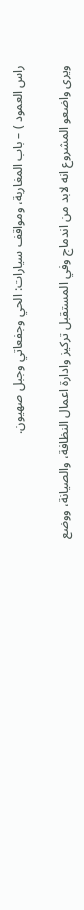راس العمود ) – باب المغاربة، ومواقف سيارات: الحي وجفعاتي وجبل صهيون.

ويرى واضعو المشروع انه لابد من اندماج وفي المستقبل تركيز وادارة اعمال النظافة، والصيانة، ووضع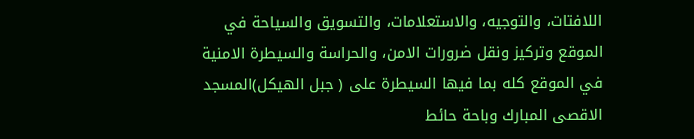اللافتات، والتوجيه، والاستعلامات، والتسويق والسياحة في الموقع وتركيز ونقل ضرورات الامن، والحراسة والسيطرة الامنية في الموقع كله بما فيها السيطرة على ( جبل الهيكل)المسجد الاقصى المبارك وباحة حائط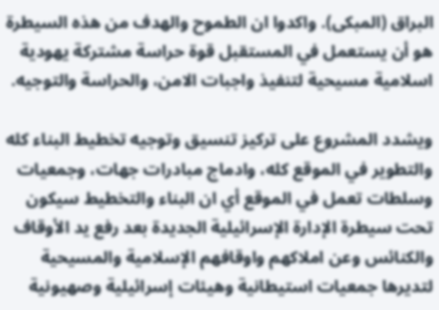البراق (المبكى). واكدوا ان الطموح والهدف من هذه السيطرة هو أن يستعمل في المستقبل قوة حراسة مشتركة يهودية اسلامية مسيحية لتنفيذ واجبات الامن، والحراسة والتوجيه.

ويشدد المشروع على تركيز تنسيق وتوجيه تخطيط البناء كله والتطوير في الموقع كله، وادماج مبادرات جهات، وجمعيات وسلطات تعمل في الموقع أي ان البناء والتخطيط سيكون تحت سيطرة الإدارة الإسرائيلية الجديدة بعد رفع يد الأوقاف والكنائس وعن املاكهم واوقافهم الإسلامية والمسيحية لتديرها جمعيات استيطانية وهيئات إسرائيلية وصهيونية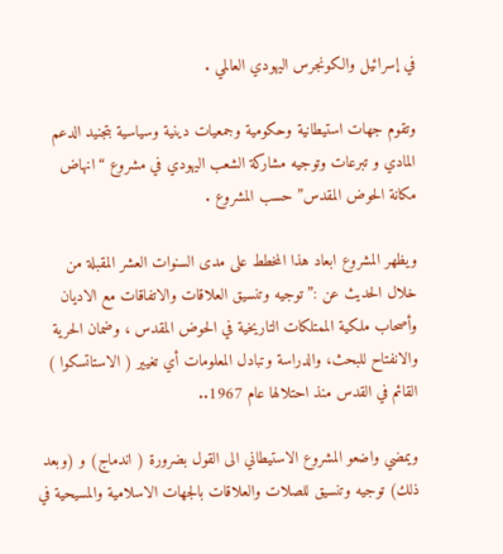في إسرائيل والكونجرس اليهودي العالمي .

وتقوم جهات استيطانية وحكومية وجمعيات دينية وسياسية بتجنيد الدعم المادي و تبرعات وتوجيه مشاركة الشعب اليهودي في مشروع “انهاض مكانة الحوض المقدس” حسب المشروع .

ويظهر المشروع ابعاد هذا المخطط على مدى السنوات العشر المقبلة من خلال الحديث عن :” توجيه وتنسيق العلاقات والاتفاقات مع الاديان وأصحاب ملكية الممتلكات التاريخية في الحوض المقدس ، وضمان الحرية والانفتاح للبحث، والدراسة وتبادل المعلومات أي تغيير ( الاستاتسكوا ) القائم في القدس منذ احتلالها عام 1967..

ويمضي واضعو المشروع الاستيطاني الى القول بضرورة ( اندماج) و (وبعد ذلك) توجيه وتنسيق للصلات والعلاقات بالجهات الاسلامية والمسيحية في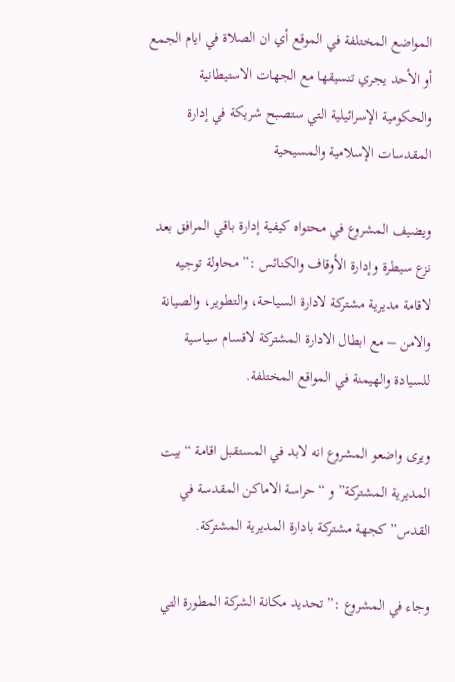المواضع المختلفة في الموقع أي ان الصلاة في ايام الجمع أو الأحد يجري تنسيقها مع الجهات الاستيطانية والحكومية الإسرائيلية التي ستصبح شريكة في إدارة المقدسات الإسلامية والمسيحية

ويضيف المشروع في محتواه كيفية إدارة باقي المرافق بعد نزع سيطرة وإدارة الأوقاف والكنائس :” محاولة توجيه لاقامة مديرية مشتركة لادارة السياحة، والتطوير، والصيانة والامن – مع ابطال الادارة المشتركة لاقسام سياسية للسيادة والهيمنة في المواقع المختلفة.

ويرى واضعو المشروع انه لابد في المستقبل اقامة “بيت المديرية المشتركة” و “حراسة الاماكن المقدسة في القدس” كجهة مشتركة بادارة المديرية المشتركة.

وجاء في المشروع :” تحديد مكانة الشركة المطورة التي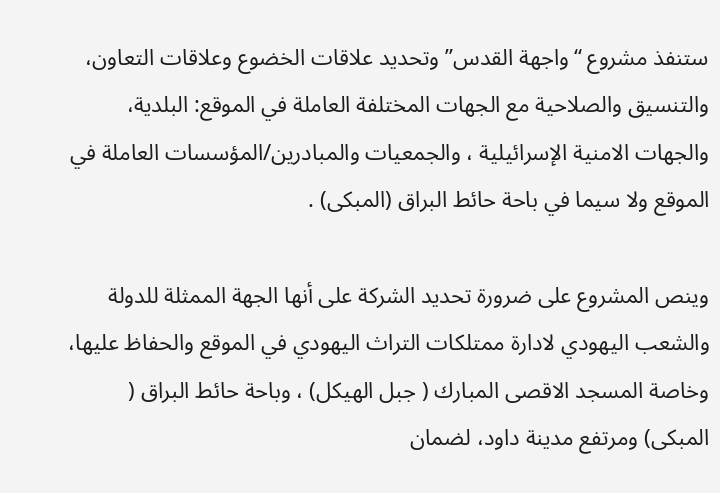ستنفذ مشروع “واجهة القدس” وتحديد علاقات الخضوع وعلاقات التعاون، والتنسيق والصلاحية مع الجهات المختلفة العاملة في الموقع: البلدية، والجهات الامنية الإسرائيلية ، والجمعيات والمبادرين/المؤسسات العاملة في الموقع ولا سيما في باحة حائط البراق (المبكى) .

وينص المشروع على ضرورة تحديد الشركة على أنها الجهة الممثلة للدولة والشعب اليهودي لادارة ممتلكات التراث اليهودي في الموقع والحفاظ عليها، وخاصة المسجد الاقصى المبارك ( جبل الهيكل) ، وباحة حائط البراق ( المبكى) ومرتفع مدينة داود، لضمان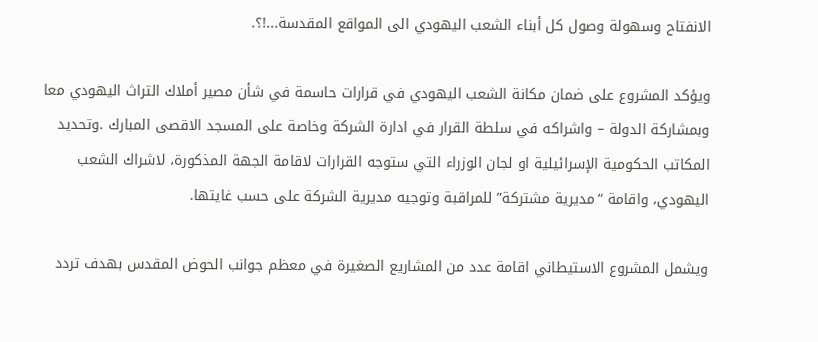الانفتاح وسهولة وصول كل أبناء الشعب اليهودي الى المواقع المقدسة...!؟.

ويؤكد المشروع على ضمان مكانة الشعب اليهودي في قرارات حاسمة في شأن مصير أملاك التراث اليهودي معا وبمشاركة الدولة – واشراكه في سلطة القرار في ادارة الشركة وخاصة على المسجد الاقصى المبارك .وتحديد المكاتب الحكومية الإسرائيلية او لجان الوزراء التي ستوجه القرارات لاقامة الجهة المذكورة، لاشراك الشعب اليهودي، واقامة “مديرية مشتركة” للمراقبة وتوجيه مديرية الشركة على حسب غايتها.

ويشمل المشروع الاستيطاني اقامة عدد من المشاريع الصغيرة في معظم جوانب الحوض المقدس بهدف تردد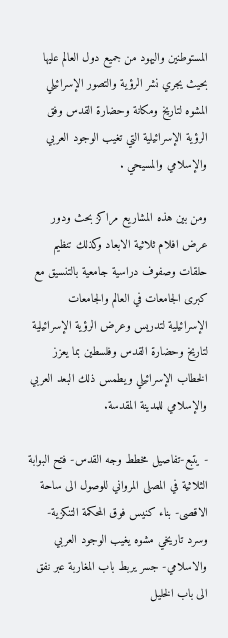المستوطنين واليهود من جميع دول العالم عليها بحيث يجري نشر الرؤية والتصور الإسرائيلي المشوه لتاريخ ومكانة وحضارة القدس وفق الرؤية الإسرائيلية التي تغيب الوجود العربي والإسلامي والمسيحي .

ومن بين هذه المشاريع مراكز بحث ودور عرض افلام ثلاثية الابعاد وكذلك تنظيم حلقات وصفوف دراسية جامعية بالتنسيق مع كبرى الجامعات في العالم والجامعات الإسرائيلية لتدريس وعرض الرؤية الإسرائيلية لتاريخ وحضارة القدس وفلسطين بما يعزز الخطاب الإسرائيلي ويطمس ذلك البعد العربي والإسلامي للمدينة المقدسة.

- يتبع-تفاصيل مخطط وجه القدس- فتح البوابة الثلاثية في المصلى المرواني للوصول الى ساحة الاقصى- بناء كنيس فوق المحكمة التنكزية- وسرد تاريخي مشوه يغيب الوجود العربي والاسلامي- جسر يربط باب المغاربة عبر نفق الى باب الخليل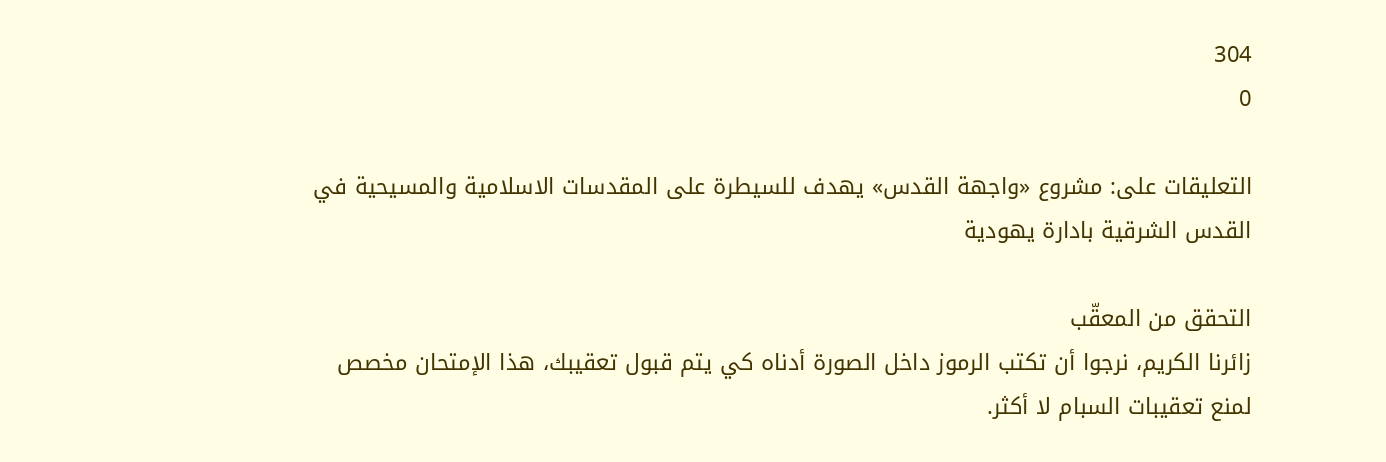304
0

التعليقات على: مشروع «واجهة القدس» يهدف للسيطرة على المقدسات الاسلامية والمسيحية في القدس الشرقية بادارة يهودية

التحقق من المعقّب
زائرنا الكريم، نرجوا أن تكتب الرموز داخل الصورة أدناه كي يتم قبول تعقيبك، هذا الإمتحان مخصص لمنع تعقيبات السبام لا أكثر.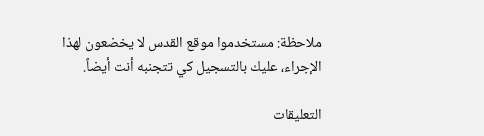ملاحظة: مستخدموا موقع القدس لا يخضعون لهذا الإجراء، عليك بالتسجيل كي تتجنبه أنت أيضاً.

التعليقات